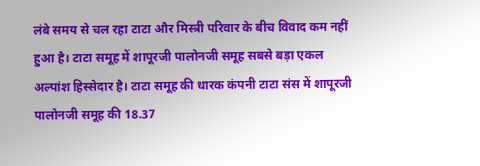लंबे समय से चल रहा टाटा और मिस्त्री परिवार के बीच विवाद कम नहीं हुआ है। टाटा समूह में शापूरजी पालोनजी समूह सबसे बड़ा एकल अल्पांश हिस्सेदार है। टाटा समूह की धारक कंपनी टाटा संस में शापूरजी पालोनजी समूह की 18.37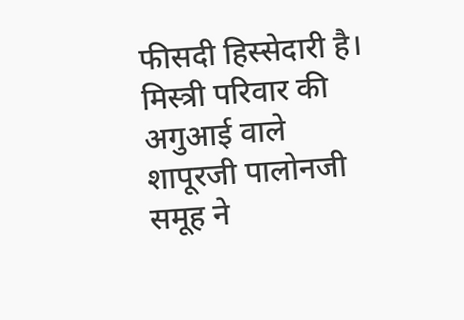फीसदी हिस्सेदारी है। मिस्त्री परिवार की अगुआई वाले शापूरजी पालोनजी समूह ने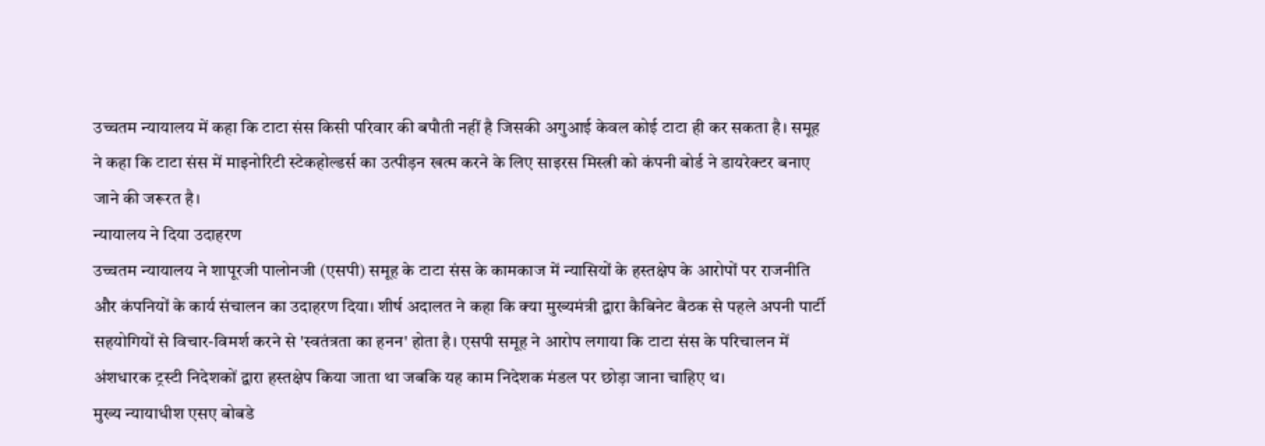उच्चतम न्यायालय में कहा कि टाटा संस किसी परिवार की बपौती नहीं है जिसकी अगुआई केवल कोई टाटा ही कर सकता है। समूह ने कहा कि टाटा संस में माइनोरिटी स्टेकहोल्डर्स का उत्पीड़न खत्म करने के लिए साइरस मिस्त्री को कंपनी बोर्ड ने डायरेक्टर बनाए जाने की जरूरत है।
न्यायालय ने दिया उदाहरण
उच्चतम न्यायालय ने शापूरजी पालोनजी (एसपी) समूह के टाटा संस के कामकाज में न्यासियों के हस्तक्षेप के आरोपों पर राजनीति और कंपनियों के कार्य संचालन का उदाहरण दिया। शीर्ष अदालत ने कहा कि क्या मुख्यमंत्री द्वारा कैबिनेट बैठक से पहले अपनी पार्टी सहयोगियों से विचार-विमर्श करने से 'स्वतंत्रता का हनन' होता है। एसपी समूह ने आरोप लगाया कि टाटा संस के परिचालन में अंशधारक ट्रस्टी निदेशकों द्वारा हस्तक्षेप किया जाता था जबकि यह काम निदेशक मंडल पर छोड़ा जाना चाहिए थ।
मुख्य न्यायाधीश एसए बोबडे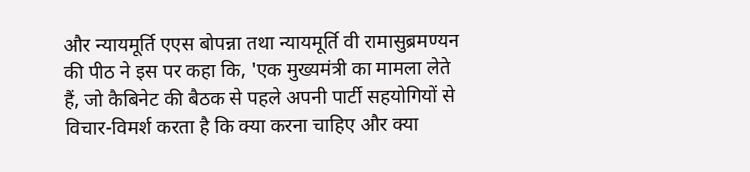और न्यायमूर्ति एएस बोपन्ना तथा न्यायमूर्ति वी रामासुब्रमण्यन की पीठ ने इस पर कहा कि, 'एक मुख्यमंत्री का मामला लेते हैं, जो कैबिनेट की बैठक से पहले अपनी पार्टी सहयोगियों से विचार-विमर्श करता है कि क्या करना चाहिए और क्या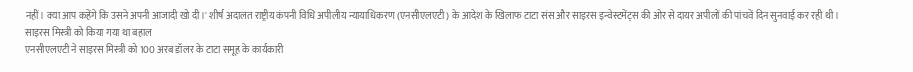नहीं। क्या आप कहेंगे कि उसने अपनी आजादी खो दी।' शीर्ष अदालत राष्ट्रीय कंपनी विधि अपीलीय न्यायाधिकरण (एनसीएलएटी) के आदेश के खिलाफ टाटा संस और साइरस इन्वेस्टमेंट्स की ओर से दायर अपीलों की पांचवें दिन सुनवाई कर रही थी।
साइरस मिस्त्री को किया गया था बहाल
एनसीएलएटी ने साइरस मिस्त्री को 100 अरब डॉलर के टाटा समूह के कार्यकारी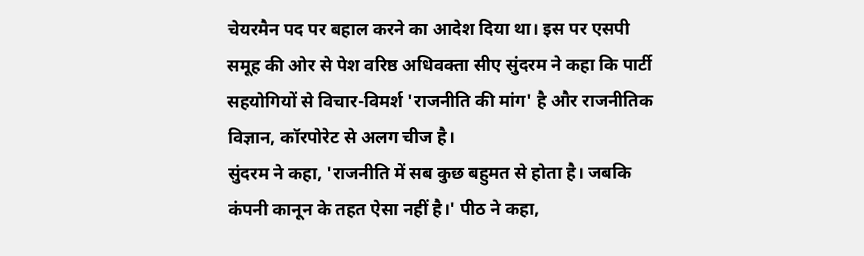चेयरमैन पद पर बहाल करने का आदेश दिया था। इस पर एसपी समूह की ओर से पेश वरिष्ठ अधिवक्ता सीए सुंदरम ने कहा कि पार्टी सहयोगियों से विचार-विमर्श 'राजनीति की मांग' है और राजनीतिक विज्ञान, कॉरपोरेट से अलग चीज है।
सुंदरम ने कहा, 'राजनीति में सब कुछ बहुमत से होता है। जबकि कंपनी कानून के तहत ऐसा नहीं है।' पीठ ने कहा,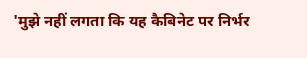'मुझे नहीं लगता कि यह कैबिनेट पर निर्भर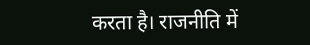करता है। राजनीति में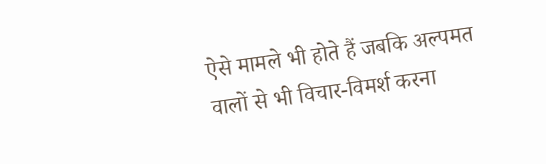ऐसे मामले भी होते हैं जबकि अल्पमत वालों से भी विचार-विमर्श करना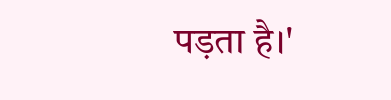पड़ता है।'